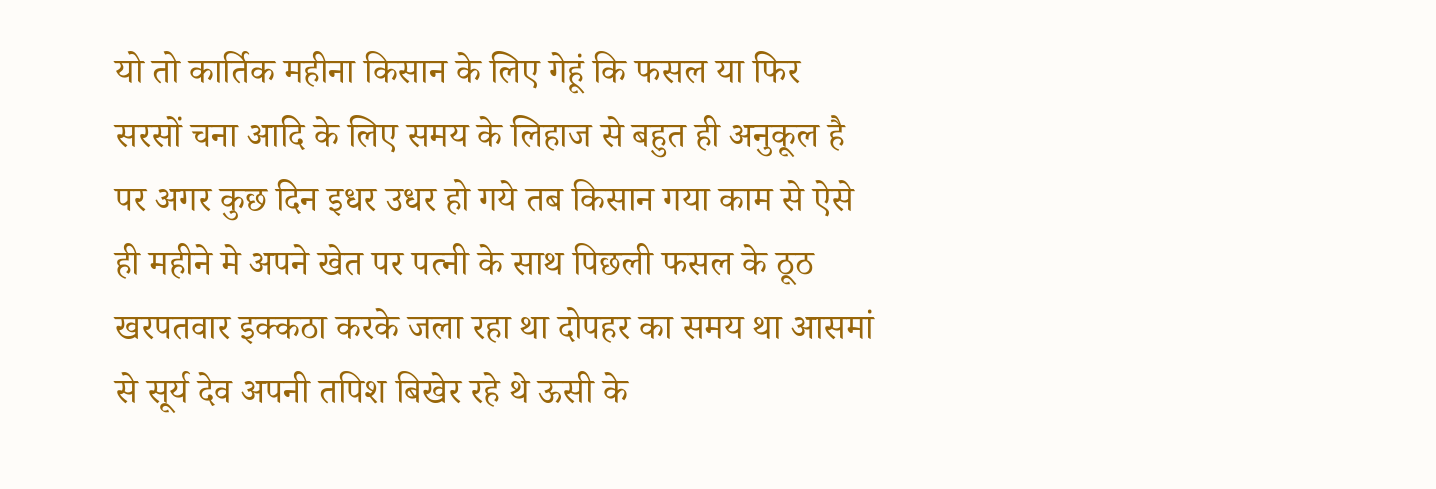यो तो कार्तिक महीना किसान के लिए गेहूं कि फसल या फिर सरसों चना आदि के लिए समय के लिहाज से बहुत ही अनुकूल है पर अगर कुछ दिन इधर उधर हो गये तब किसान गया काम से ऐसे ही महीने मे अपने खेत पर पत्नी के साथ पिछली फसल के ठूठ खरपतवार इक्कठा करके जला रहा था दोपहर का समय था आसमां से सूर्य देव अपनी तपिश बिखेर रहे थे ऊसी के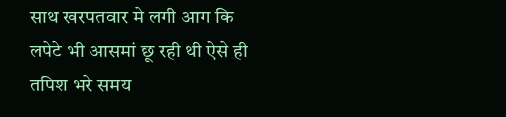साथ खरपतवार मे लगी आग कि लपेटे भी आसमां छू रही थी ऐसे ही तपिश भरे समय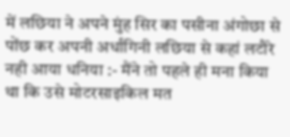में लछिया ने अपने मुंह सिर का पसीना अंगोछा से पोंछ कर अपनी अर्धांगिनी लछिया से कहां लटौरे नही आया धनिया :- मैंने तो पहले ही मना किया था कि उसे मोटरसाइकिल मत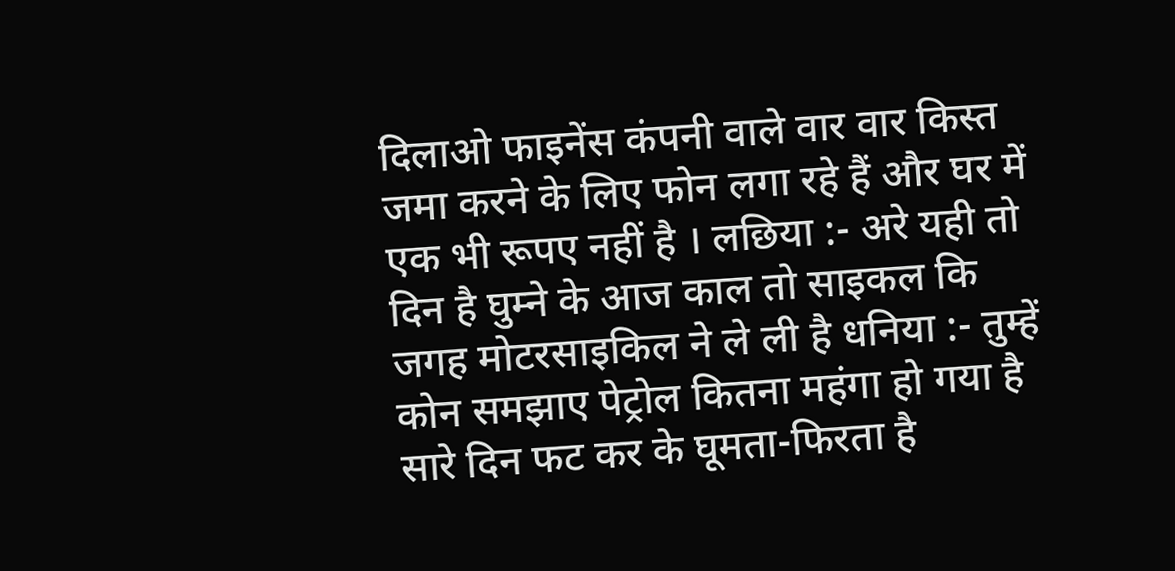दिलाओ फाइनेंस कंपनी वाले वार वार किस्त जमा करने के लिए फोन लगा रहे हैं और घर में एक भी रूपए नहीं है । लछिया :- अरे यही तो दिन है घुम्ने के आज काल तो साइकल कि जगह मोटरसाइकिल ने ले ली है धनिया :- तुम्हें कोन समझाए पेट्रोल कितना महंगा हो गया है सारे दिन फट कर के घूमता-फिरता है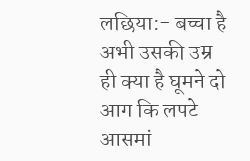लछिया:- बच्चा है अभी उसकी उम्र ही क्या है घूमने दो आग कि लपटे आसमां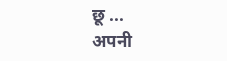छू ...
अपनी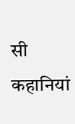सी कहानियां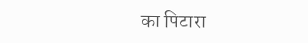का पिटारा